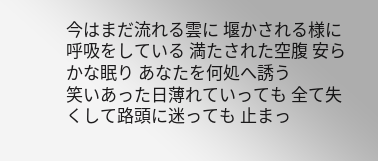今はまだ流れる雲に 堰かされる様に呼吸をしている 満たされた空腹 安らかな眠り あなたを何処へ誘う
笑いあった日薄れていっても 全て失くして路頭に迷っても 止まっ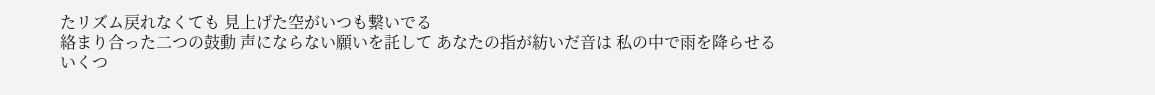たリズム戻れなくても 見上げた空がいつも繋いでる
絡まり合った二つの鼓動 声にならない願いを託して あなたの指が紡いだ音は 私の中で雨を降らせる
いくつ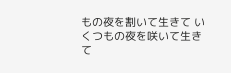もの夜を割いて生きて いくつもの夜を咲いて生きて